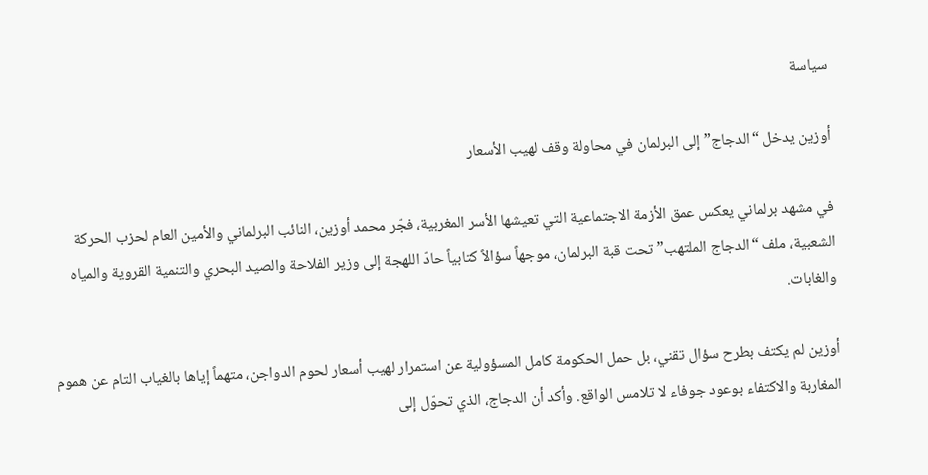سياسة

أوزين يدخل “الدجاج” إلى البرلمان في محاولة وقف لهيب الأسعار

في مشهد برلماني يعكس عمق الأزمة الاجتماعية التي تعيشها الأسر المغربية، فجّر محمد أوزين، النائب البرلماني والأمين العام لحزب الحركة الشعبية، ملف “الدجاج الملتهب” تحت قبة البرلمان، موجهاً سؤالاً كتابياً حادّ اللهجة إلى وزير الفلاحة والصيد البحري والتنمية القروية والمياه والغابات.

أوزين لم يكتف بطرح سؤال تقني، بل حمل الحكومة كامل المسؤولية عن استمرار لهيب أسعار لحوم الدواجن، متهماً إياها بالغياب التام عن هموم المغاربة والاكتفاء بوعود جوفاء لا تلامس الواقع. وأكد أن الدجاج، الذي تحوّل إلى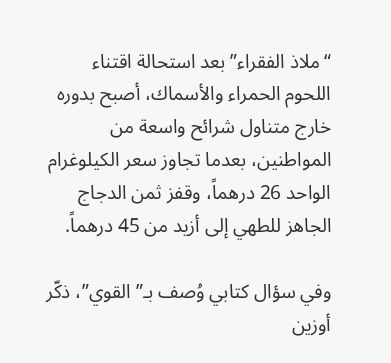“ملاذ الفقراء” بعد استحالة اقتناء اللحوم الحمراء والأسماك، أصبح بدوره خارج متناول شرائح واسعة من المواطنين، بعدما تجاوز سعر الكيلوغرام الواحد 26 درهماً، وقفز ثمن الدجاج الجاهز للطهي إلى أزيد من 45 درهماً.

وفي سؤال كتابي وُصف بـ”القوي”، ذكّر أوزين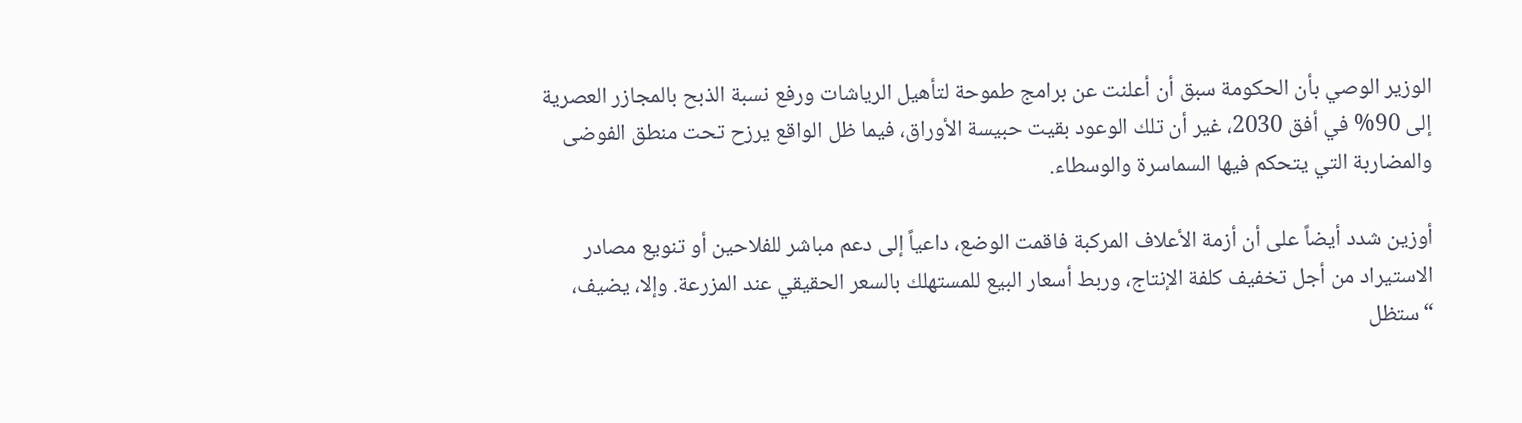الوزير الوصي بأن الحكومة سبق أن أعلنت عن برامج طموحة لتأهيل الرياشات ورفع نسبة الذبح بالمجازر العصرية إلى 90% في أفق 2030، غير أن تلك الوعود بقيت حبيسة الأوراق، فيما ظل الواقع يرزح تحت منطق الفوضى والمضاربة التي يتحكم فيها السماسرة والوسطاء.

أوزين شدد أيضاً على أن أزمة الأعلاف المركبة فاقمت الوضع، داعياً إلى دعم مباشر للفلاحين أو تنويع مصادر الاستيراد من أجل تخفيف كلفة الإنتاج، وربط أسعار البيع للمستهلك بالسعر الحقيقي عند المزرعة. وإلا، يضيف، “ستظل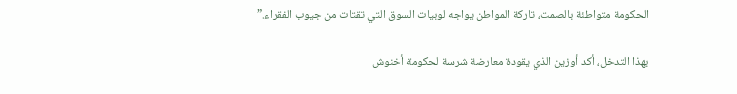الحكومة متواطئة بالصمت، تاركة المواطن يواجه لوبيات السوق التي تقتات من جيوب الفقراء.”

بهذا التدخل، أكد أوزين الذي يقودة معارضة شرسة لحكومة أخنوش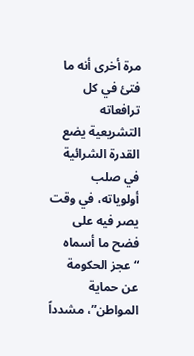مرة أخرى أنه ما فتئ في كل ترافعاته التشريعية يضع القدرة الشرائية في صلب أولوياته، في وقت يصر فيه على فضح ما أسماه “عجز الحكومة عن حماية المواطن”، مشدداً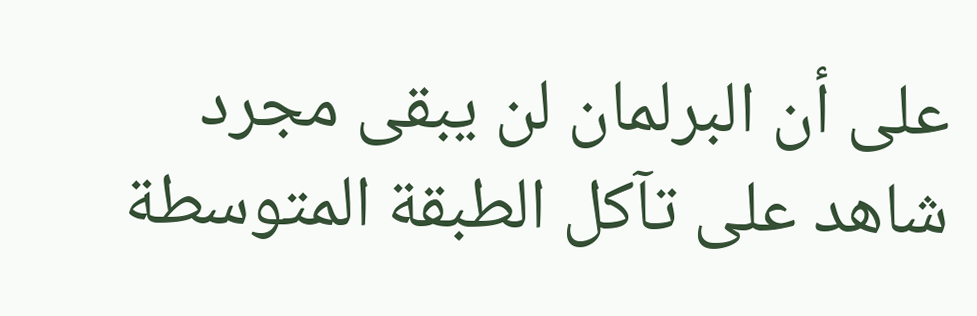على أن البرلمان لن يبقى مجرد شاهد على تآكل الطبقة المتوسطة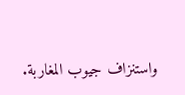واستنزاف جيوب المغاربة.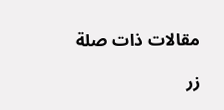مقالات ذات صلة

زر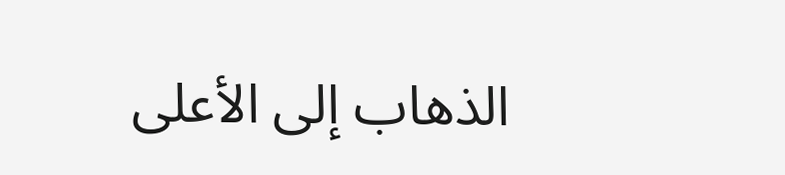الذهاب إلى الأعلى